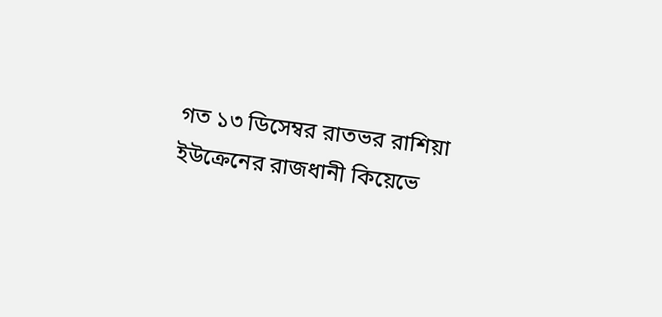গত ১৩ ডিসেম্বর রাতভর রাশিয়া ইউক্রেনের রাজধানী কিয়েভে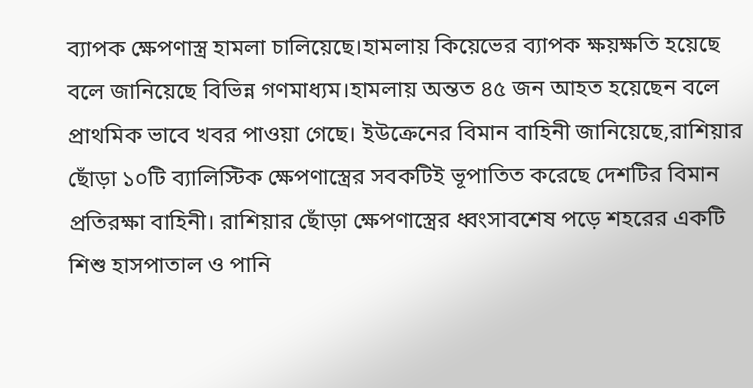ব্যাপক ক্ষেপণাস্ত্র হামলা চালিয়েছে।হামলায় কিয়েভের ব্যাপক ক্ষয়ক্ষতি হয়েছে বলে জানিয়েছে বিভিন্ন গণমাধ্যম।হামলায় অন্তত ৪৫ জন আহত হয়েছেন বলে প্রাথমিক ভাবে খবর পাওয়া গেছে। ইউক্রেনের বিমান বাহিনী জানিয়েছে,রাশিয়ার ছোঁড়া ১০টি ব্যালিস্টিক ক্ষেপণাস্ত্রের সবকটিই ভূপাতিত করেছে দেশটির বিমান প্রতিরক্ষা বাহিনী। রাশিয়ার ছোঁড়া ক্ষেপণাস্ত্রের ধ্বংসাবশেষ পড়ে শহরের একটি শিশু হাসপাতাল ও পানি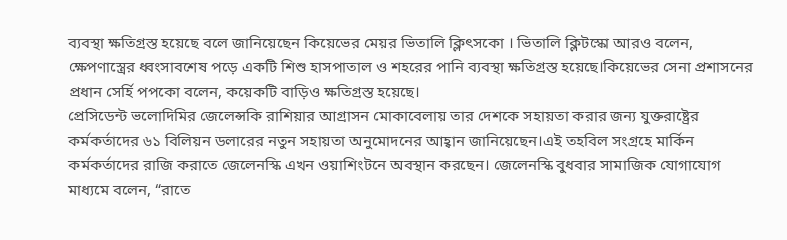ব্যবস্থা ক্ষতিগ্রস্ত হয়েছে বলে জানিয়েছেন কিয়েভের মেয়র ভিতালি ক্লিৎসকো । ভিতালি ক্লিটস্কো আরও বলেন, ক্ষেপণাস্ত্রের ধ্বংসাবশেষ পড়ে একটি শিশু হাসপাতাল ও শহরের পানি ব্যবস্থা ক্ষতিগ্রস্ত হয়েছে।কিয়েভের সেনা প্রশাসনের প্রধান সের্হি পপকো বলেন, কয়েকটি বাড়িও ক্ষতিগ্রস্ত হয়েছে।
প্রেসিডেন্ট ভলোদিমির জেলেন্সকি রাশিয়ার আগ্রাসন মোকাবেলায় তার দেশকে সহায়তা করার জন্য যুক্তরাষ্ট্রের কর্মকর্তাদের ৬১ বিলিয়ন ডলারের নতুন সহায়তা অনুমোদনের আহ্বান জানিয়েছেন।এই তহবিল সংগ্রহে মার্কিন কর্মকর্তাদের রাজি করাতে জেলেনস্কি এখন ওয়াশিংটনে অবস্থান করছেন। জেলেনস্কি বুধবার সামাজিক যোগাযোগ মাধ্যমে বলেন, “রাতে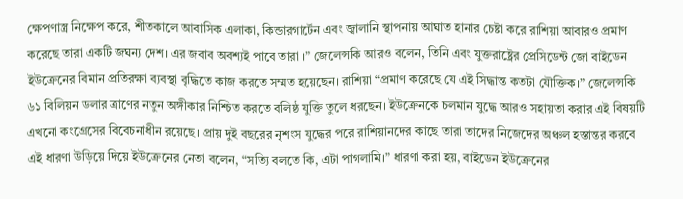ক্ষেপণাস্ত্র নিক্ষেপ করে, শীতকালে আবাসিক এলাকা, কিন্ডারগার্টেন এবং জ্বালানি স্থাপনায় আঘাত হানার চেষ্টা করে রাশিয়া আবারও প্রমাণ করেছে তারা একটি জঘন্য দেশ। এর জবাব অবশ্যই পাবে তারা ।” জেলেন্সকি আরও বলেন, তিনি এবং যুক্তরাষ্ট্রের প্রেসিডেন্ট জো বাইডেন ইউক্রেনের বিমান প্রতিরক্ষা ব্যবস্থা বৃদ্ধিতে কাজ করতে সম্মত হয়েছেন। রাশিয়া “প্রমাণ করেছে যে এই সিদ্ধান্ত কতটা যৌক্তিক।” জেলেন্সকি ৬১ বিলিয়ন ডলার ত্রাণের নতুন অঙ্গীকার নিশ্চিত করতে বলিষ্ঠ যুক্তি তুলে ধরছেন। ইউক্রেনকে চলমান যুদ্ধে আরও সহায়তা করার এই বিষয়টি এখনো কংগ্রেসের বিবেচনাধীন রয়েছে। প্রায় দুই বছরের নৃশংস যুদ্ধের পরে রাশিয়ানদের কাছে তারা তাদের নিজেদের অঞ্চল হস্তান্তর করবে এই ধারণা উড়িয়ে দিয়ে ইউক্রেনের নেতা বলেন, “সত্যি বলতে কি, এটা পাগলামি।” ধারণা করা হয়, বাইডেন ইউক্রেনের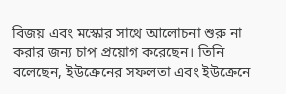বিজয় এবং মস্কোর সাথে আলোচনা শুরু না করার জন্য চাপ প্রয়োগ করেছেন। তিনি বলেছেন, ইউক্রেনের সফলতা এবং ইউক্রেনে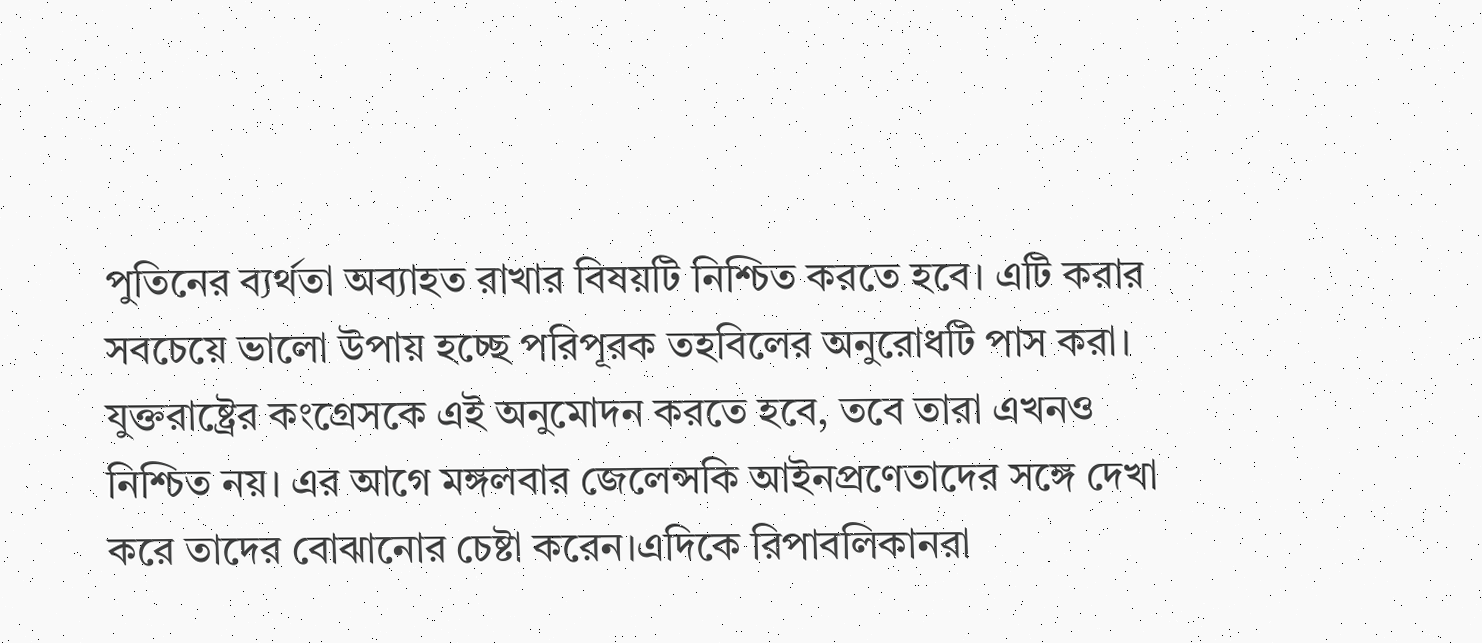পুতিনের ব্যর্থতা অব্যাহত রাখার বিষয়টি নিশ্চিত করতে হবে। এটি করার সবচেয়ে ভালো উপায় হচ্ছে পরিপূরক তহবিলের অনুরোধটি পাস করা। যুক্তরাষ্ট্রের কংগ্রেসকে এই অনুমোদন করতে হবে, তবে তারা এখনও নিশ্চিত নয়। এর আগে মঙ্গলবার জেলেন্সকি আইনপ্রণেতাদের সঙ্গে দেখা করে তাদের বোঝানোর চেষ্টা করেন।এদিকে রিপাবলিকানরা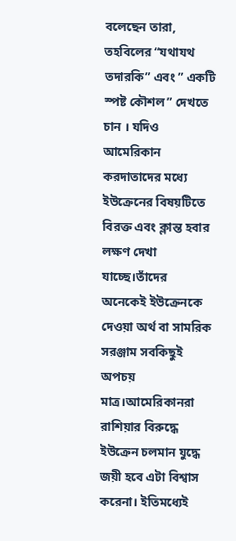বলেছেন তারা, তহবিলের “যথাযথ তদারকি” এবং ” একটি স্পষ্ট কৌশল” দেখতে চান । যদিও আমেরিকান করদাতাদের মধ্যে ইউক্রেনের বিষয়টিতে বিরক্ত এবং ক্লান্ত হবার লক্ষণ দেখা যাচ্ছে।তাঁদের অনেকেই ইউক্রেনকে দেওয়া অর্থ বা সামরিক সরঞ্জাম সবকিছুই অপচয় মাত্র।আমেরিকানরা রাশিয়ার বিরুদ্ধে ইউক্রেন চলমান যুদ্ধে জয়ী হবে এটা বিশ্বাস করেনা। ইতিমধ্যেই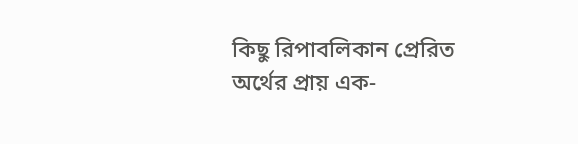কিছু রিপাবলিকান প্রেরিত অর্থের প্রায় এক-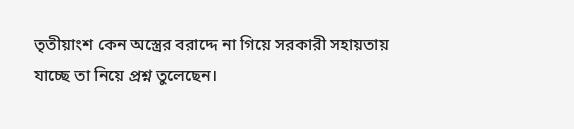তৃতীয়াংশ কেন অস্ত্রের বরাদ্দে না গিয়ে সরকারী সহায়তায় যাচ্ছে তা নিয়ে প্রশ্ন তুলেছেন।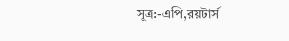সূত্র:-এপি,রয়টার্স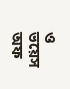ও ভয়েস অফ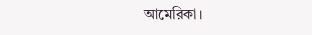আমেরিকা।